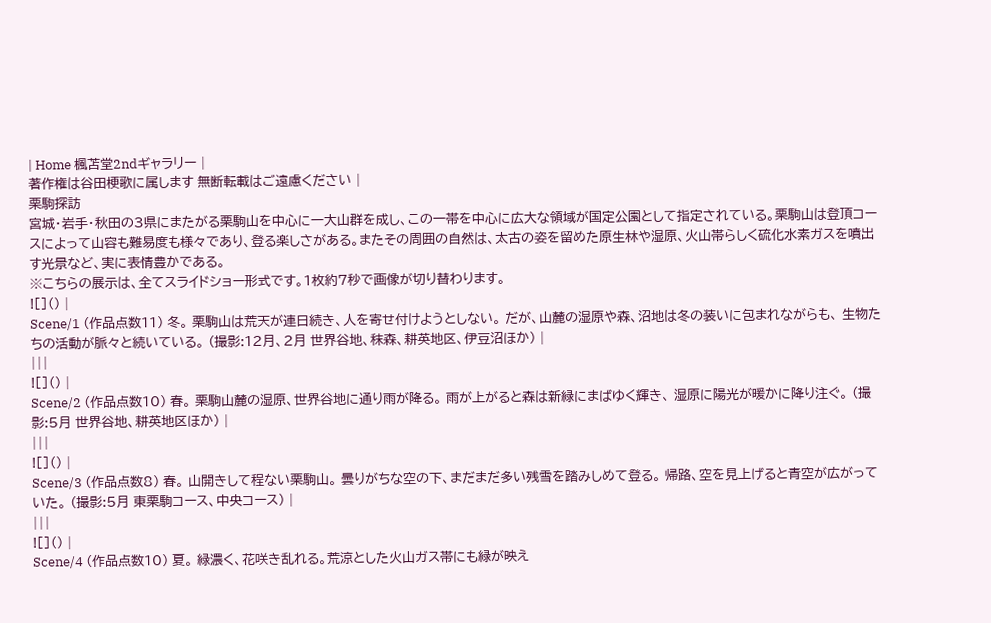| Home 楓苫堂2ndギャラリー |
著作権は谷田梗歌に属します 無断転載はご遠慮ください |
栗駒探訪
宮城・岩手・秋田の3県にまたがる栗駒山を中心に一大山群を成し、この一帯を中心に広大な領域が国定公園として指定されている。栗駒山は登頂コースによって山容も難易度も様々であり、登る楽しさがある。またその周囲の自然は、太古の姿を留めた原生林や湿原、火山帯らしく硫化水素ガスを噴出す光景など、実に表情豊かである。
※こちらの展示は、全てスライドショー形式です。1枚約7秒で画像が切り替わります。
![]() |
Scene/1 (作品点数11) 冬。 栗駒山は荒天が連日続き、人を寄せ付けようとしない。 だが、山麓の湿原や森、沼地は冬の装いに包まれながらも、 生物たちの活動が脈々と続いている。 (撮影:12月、2月 世界谷地、秣森、耕英地区、伊豆沼ほか) |
|||
![]() |
Scene/2 (作品点数10) 春。 栗駒山麓の湿原、世界谷地に通り雨が降る。 雨が上がると森は新緑にまばゆく輝き、 湿原に陽光が暖かに降り注ぐ。 (撮影:5月 世界谷地、耕英地区ほか) |
|||
![]() |
Scene/3 (作品点数8) 春。 山開きして程ない栗駒山。 曇りがちな空の下、まだまだ多い残雪を踏みしめて登る。 帰路、空を見上げると青空が広がっていた。 (撮影:5月 東栗駒コース、中央コース) |
|||
![]() |
Scene/4 (作品点数10) 夏。 緑濃く、花咲き乱れる。荒涼とした火山ガス帯にも緑が映え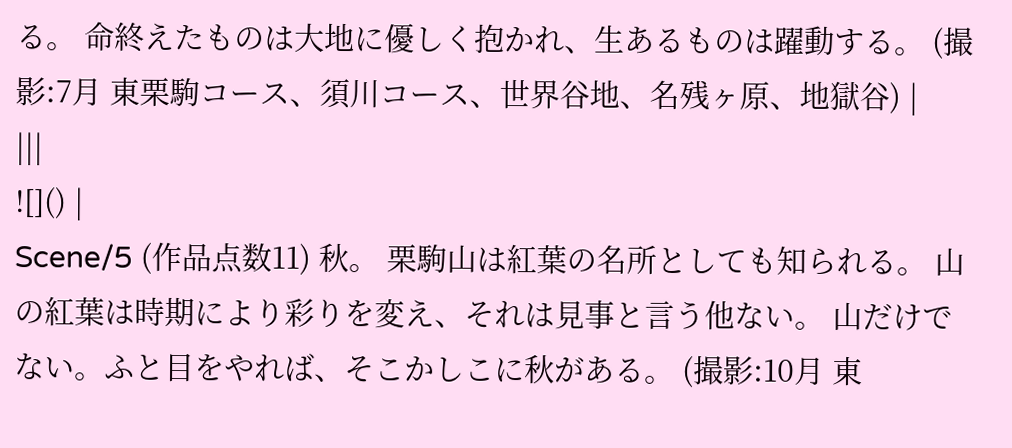る。 命終えたものは大地に優しく抱かれ、生あるものは躍動する。 (撮影:7月 東栗駒コース、須川コース、世界谷地、名残ヶ原、地獄谷) |
|||
![]() |
Scene/5 (作品点数11) 秋。 栗駒山は紅葉の名所としても知られる。 山の紅葉は時期により彩りを変え、それは見事と言う他ない。 山だけでない。ふと目をやれば、そこかしこに秋がある。 (撮影:10月 東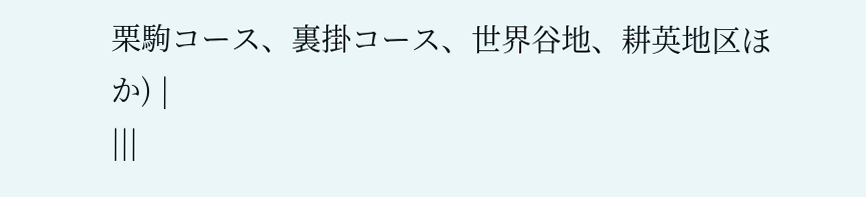栗駒コース、裏掛コース、世界谷地、耕英地区ほか) |
|||